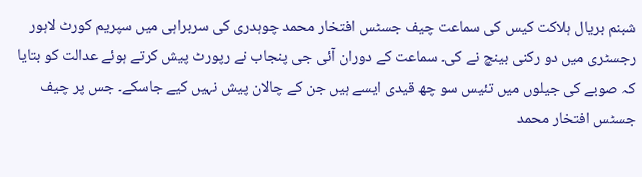شبنم بریال ہلاکت کیس کی سماعت چیف جسٹس افتخار محمد چوہدری کی سربراہی میں سپریم کورٹ لاہور رجسٹری میں دو رکنی بینچ نے کی۔ سماعت کے دوران آئی جی پنجاب نے رپورٹ پیش کرتے ہوئے عدالت کو بتایا کہ صوبے کی جیلوں میں تئیس سو چھ قیدی ایسے ہیں جن کے چالان پیش نہیں کیے جاسکے۔ جس پر چیف جسٹس افتخار محمد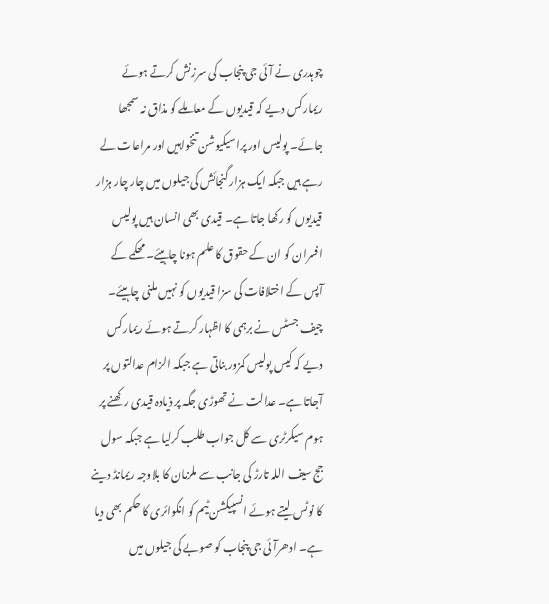چوہدری نے آئی جی پنجاب کی سرزنش کرتے ہوئے ریمارکس دیے کہ قیدیوں کے معاملے کو مذاق نہ سمجھا جائے۔ پولیس اور پراسیکیوشن تنخواہیں اور مراعات لے رہے ہیں جبکہ ایک ہزار گنجائش کی جیلوں میں چار چار ہزار قیدیوں کو رکھا جاتا ہے۔ قیدی بھی انسان ہیں پولیس افسران کو ان کے حقوق کا علم ہونا چاہیئے۔ محکمے کے آپس کے اختلافات کی سزا قیدیوں کو نہیں ملنی چاہیئے۔ چیف جسٹس نے برہمی کا اظہار کرتے ہوئے ریمارکس دیے کہ کیس پولیس کمزور بناتی ہے جبکہ الزام عدالتوں پر آجاتا ہے۔ عدالت نے تھوڑی جگہ پر ذیادہ قیدی رکھنے پر ہوم سیکرٹری سے کل جواب طلب کرلیا ہے جبکہ سول جج سیف اللہ تارڑ کی جانب سے ملزمان کا بلاوجہ ریمانڈ دینے کا نوٹس لیتے ہوئے انسپیکشن ٹیم کو انکوائری کا حکم بھی دیا ہے۔ ادھرآئی جی پنجاب کو صوبے کی جیلوں میں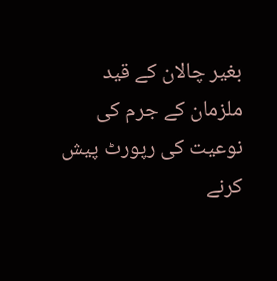بغیر چالان کے قید ملزمان کے جرم کی نوعیت کی رپورٹ پیش کرنے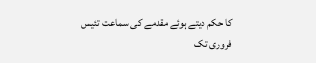کا حکم دیتے ہوئے مقدمے کی سماعت تئیس فروری تک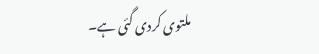ملتوی کردی گئی ہے۔